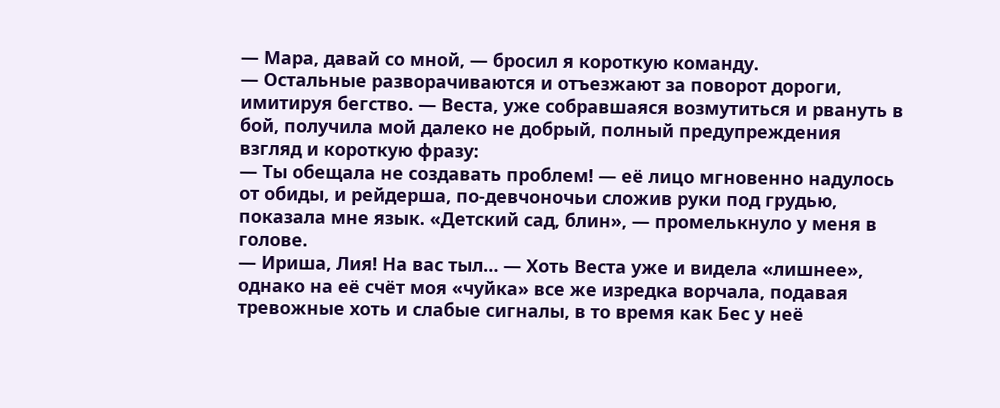— Мара, давай со мной, — бросил я короткую команду.
— Остальные разворачиваются и отъезжают за поворот дороги, имитируя бегство. — Веста, уже собравшаяся возмутиться и рвануть в бой, получила мой далеко не добрый, полный предупреждения взгляд и короткую фразу:
— Ты обещала не создавать проблем! — её лицо мгновенно надулось от обиды, и рейдерша, по-девчоночьи сложив руки под грудью, показала мне язык. «Детский сад, блин», — промелькнуло у меня в голове.
— Ириша, Лия! На вас тыл… — Хоть Веста уже и видела «лишнее», однако на её счёт моя «чуйка» все же изредка ворчала, подавая тревожные хоть и слабые сигналы, в то время как Бес у неё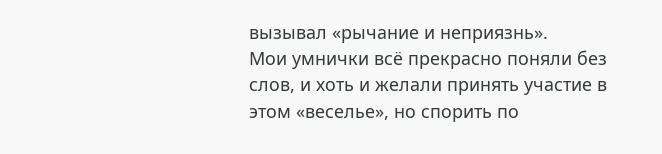вызывал «рычание и неприязнь».
Мои умнички всё прекрасно поняли без слов, и хоть и желали принять участие в этом «веселье», но спорить по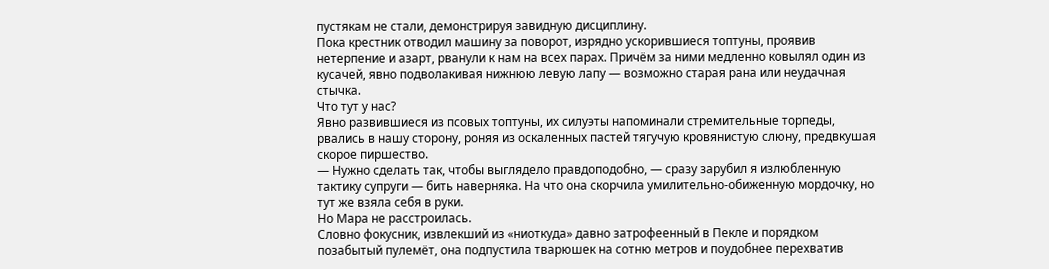пустякам не стали, демонстрируя завидную дисциплину.
Пока крестник отводил машину за поворот, изрядно ускорившиеся топтуны, проявив нетерпение и азарт, рванули к нам на всех парах. Причём за ними медленно ковылял один из кусачей, явно подволакивая нижнюю левую лапу — возможно старая рана или неудачная стычка.
Что тут у нас?
Явно развившиеся из псовых топтуны, их силуэты напоминали стремительные торпеды, рвались в нашу сторону, роняя из оскаленных пастей тягучую кровянистую слюну, предвкушая скорое пиршество.
— Нужно сделать так, чтобы выглядело правдоподобно, — сразу зарубил я излюбленную тактику супруги — бить наверняка. На что она скорчила умилительно-обиженную мордочку, но тут же взяла себя в руки.
Но Мара не расстроилась.
Словно фокусник, извлекший из «ниоткуда» давно затрофеенный в Пекле и порядком позабытый пулемёт, она подпустила тварюшек на сотню метров и поудобнее перехватив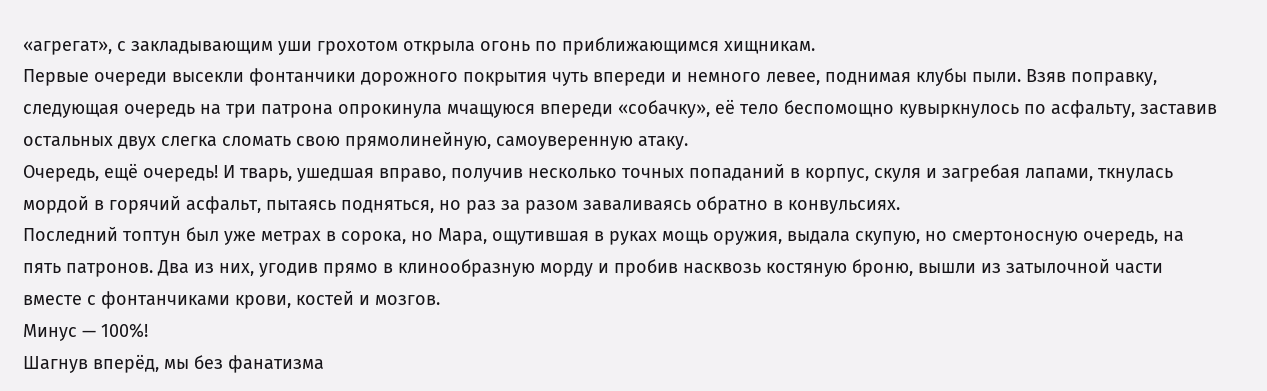«агрегат», с закладывающим уши грохотом открыла огонь по приближающимся хищникам.
Первые очереди высекли фонтанчики дорожного покрытия чуть впереди и немного левее, поднимая клубы пыли. Взяв поправку, следующая очередь на три патрона опрокинула мчащуюся впереди «собачку», её тело беспомощно кувыркнулось по асфальту, заставив остальных двух слегка сломать свою прямолинейную, самоуверенную атаку.
Очередь, ещё очередь! И тварь, ушедшая вправо, получив несколько точных попаданий в корпус, скуля и загребая лапами, ткнулась мордой в горячий асфальт, пытаясь подняться, но раз за разом заваливаясь обратно в конвульсиях.
Последний топтун был уже метрах в сорока, но Мара, ощутившая в руках мощь оружия, выдала скупую, но смертоносную очередь, на пять патронов. Два из них, угодив прямо в клинообразную морду и пробив насквозь костяную броню, вышли из затылочной части вместе с фонтанчиками крови, костей и мозгов.
Минус — 100%!
Шагнув вперёд, мы без фанатизма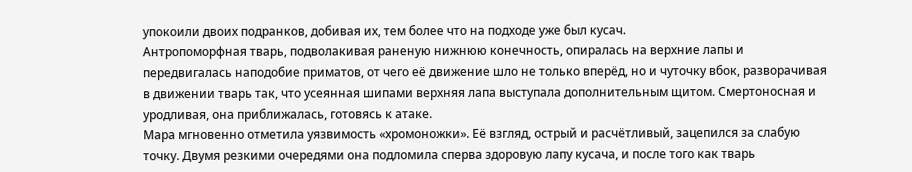упокоили двоих подранков, добивая их, тем более что на подходе уже был кусач.
Антропоморфная тварь, подволакивая раненую нижнюю конечность, опиралась на верхние лапы и передвигалась наподобие приматов, от чего её движение шло не только вперёд, но и чуточку вбок, разворачивая в движении тварь так, что усеянная шипами верхняя лапа выступала дополнительным щитом. Смертоносная и уродливая, она приближалась, готовясь к атаке.
Мара мгновенно отметила уязвимость «хромоножки». Её взгляд, острый и расчётливый, зацепился за слабую точку. Двумя резкими очередями она подломила сперва здоровую лапу кусача, и после того как тварь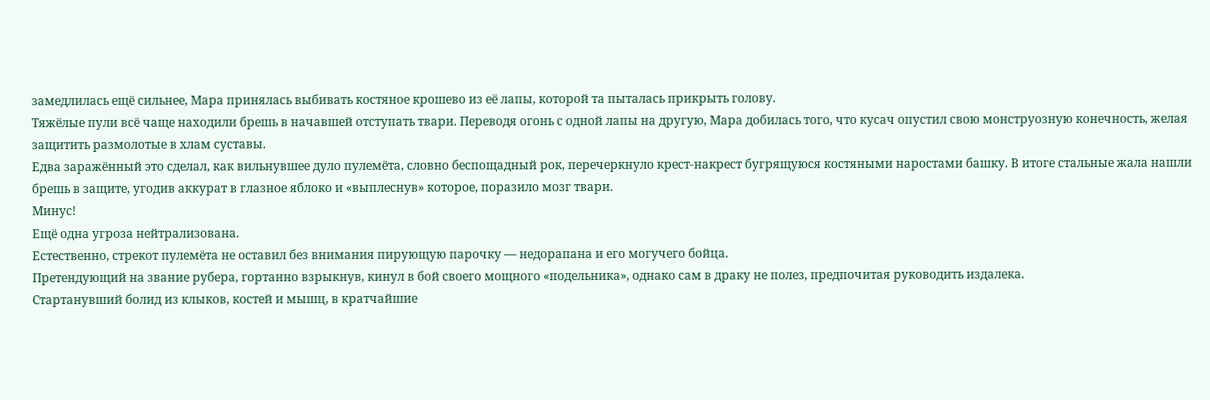замедлилась ещё сильнее, Мара принялась выбивать костяное крошево из её лапы, которой та пыталась прикрыть голову.
Тяжёлые пули всё чаще находили брешь в начавшей отступать твари. Переводя огонь с одной лапы на другую, Мара добилась того, что кусач опустил свою монструозную конечность, желая защитить размолотые в хлам суставы.
Едва заражённый это сделал, как вильнувшее дуло пулемёта, словно беспощадный рок, перечеркнуло крест-накрест бугрящуюся костяными наростами башку. В итоге стальные жала нашли брешь в защите, угодив аккурат в глазное яблоко и «выплеснув» которое, поразило мозг твари.
Минус!
Ещё одна угроза нейтрализована.
Естественно, стрекот пулемёта не оставил без внимания пирующую парочку — недорапана и его могучего бойца.
Претендующий на звание рубера, гортанно взрыкнув, кинул в бой своего мощного «подельника», однако сам в драку не полез, предпочитая руководить издалека.
Стартанувший болид из клыков, костей и мышц, в кратчайшие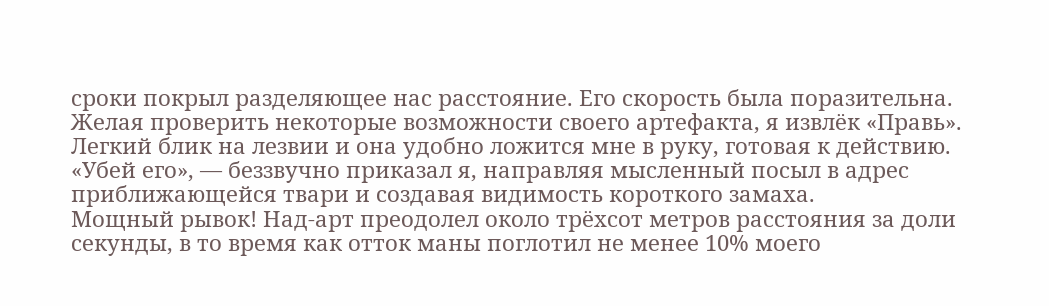сроки покрыл разделяющее нас расстояние. Его скорость была поразительна.
Желая проверить некоторые возможности своего артефакта, я извлёк «Правь». Легкий блик на лезвии и она удобно ложится мне в руку, готовая к действию.
«Убей его», — беззвучно приказал я, направляя мысленный посыл в адрес приближающейся твари и создавая видимость короткого замаха.
Мощный рывок! Над-арт преодолел около трёхсот метров расстояния за доли секунды, в то время как отток маны поглотил не менее 10% моего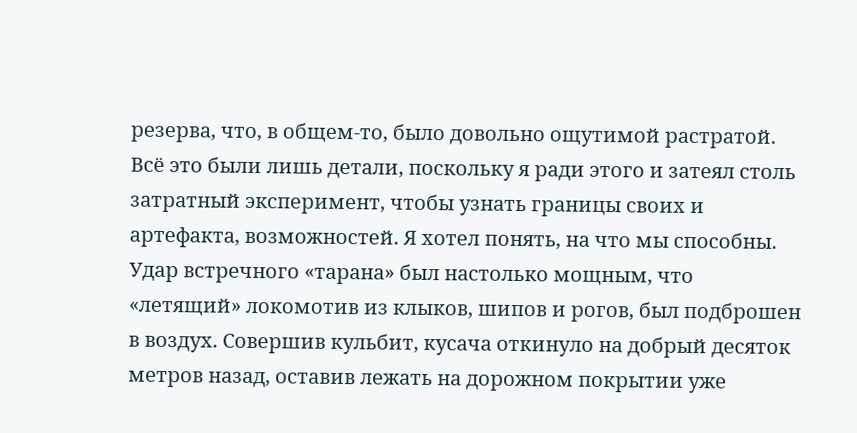резерва, что, в общем-то, было довольно ощутимой растратой. Всё это были лишь детали, поскольку я ради этого и затеял столь затратный эксперимент, чтобы узнать границы своих и артефакта, возможностей. Я хотел понять, на что мы способны.
Удар встречного «тарана» был настолько мощным, что «летящий» локомотив из клыков, шипов и рогов, был подброшен в воздух. Совершив кульбит, кусача откинуло на добрый десяток метров назад, оставив лежать на дорожном покрытии уже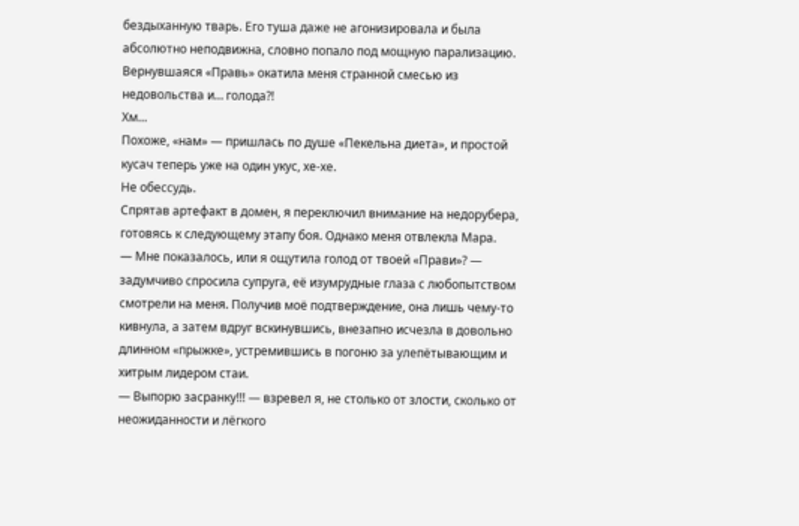бездыханную тварь. Его туша даже не агонизировала и была абсолютно неподвижна, словно попало под мощную парализацию.
Вернувшаяся «Правь» окатила меня странной смесью из недовольства и… голода?!
Хм…
Похоже, «нам» — пришлась по душе «Пекельна диета», и простой кусач теперь уже на один укус, хе-хе.
Не обессудь.
Спрятав артефакт в домен, я переключил внимание на недорубера, готовясь к следующему этапу боя. Однако меня отвлекла Мара.
— Мне показалось, или я ощутила голод от твоей «Прави»? — задумчиво спросила супруга, её изумрудные глаза с любопытством смотрели на меня. Получив моё подтверждение, она лишь чему-то кивнула, а затем вдруг вскинувшись, внезапно исчезла в довольно длинном «прыжке», устремившись в погоню за улепётывающим и хитрым лидером стаи.
— Выпорю засранку!!! — взревел я, не столько от злости, сколько от неожиданности и лёгкого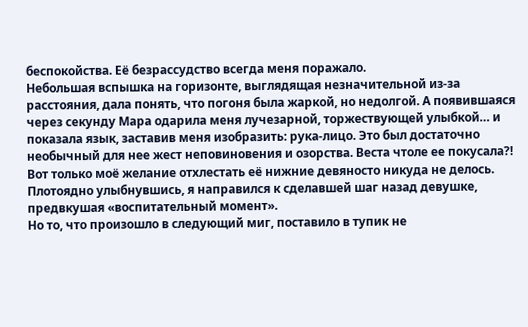беспокойства. Её безрассудство всегда меня поражало.
Небольшая вспышка на горизонте, выглядящая незначительной из-за расстояния, дала понять, что погоня была жаркой, но недолгой. А появившаяся через секунду Мара одарила меня лучезарной, торжествующей улыбкой… и показала язык, заставив меня изобразить: рука-лицо. Это был достаточно необычный для нее жест неповиновения и озорства. Веста чтоле ее покусала?!
Вот только моё желание отхлестать её нижние девяносто никуда не делось. Плотоядно улыбнувшись, я направился к сделавшей шаг назад девушке, предвкушая «воспитательный момент».
Но то, что произошло в следующий миг, поставило в тупик не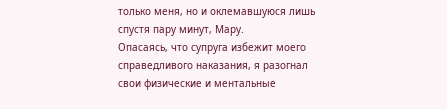только меня, но и оклемавшуюся лишь спустя пару минут, Мару.
Опасаясь, что супруга избежит моего справедливого наказания, я разогнал свои физические и ментальные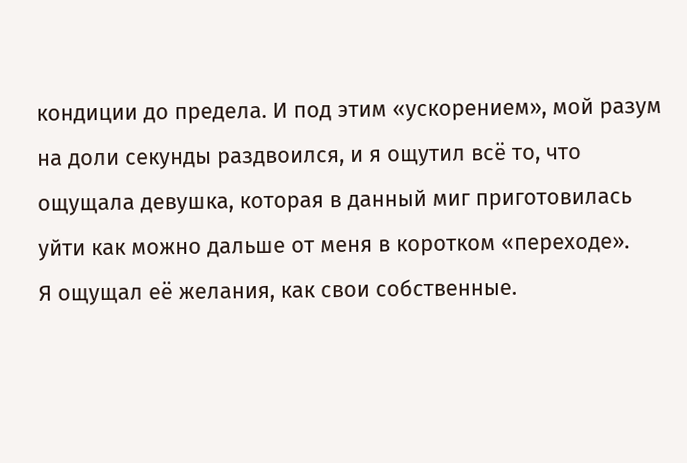кондиции до предела. И под этим «ускорением», мой разум на доли секунды раздвоился, и я ощутил всё то, что ощущала девушка, которая в данный миг приготовилась уйти как можно дальше от меня в коротком «переходе».
Я ощущал её желания, как свои собственные.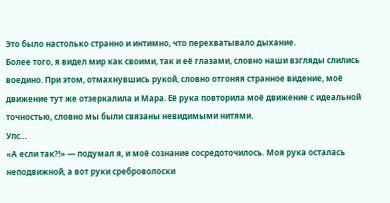Это было настолько странно и интимно, что перехватывало дыхание.
Более того, я видел мир как своими, так и её глазами, словно наши взгляды слились воедино. При этом, отмахнувшись рукой, словно отгоняя странное видение, моё движение тут же отзеркалила и Мара. Её рука повторила моё движение с идеальной точностью, словно мы были связаны невидимыми нитями.
Упс…
«А если так?!» — подумал я, и моё сознание сосредоточилось. Моя рука осталась неподвижной, а вот руки среброволоски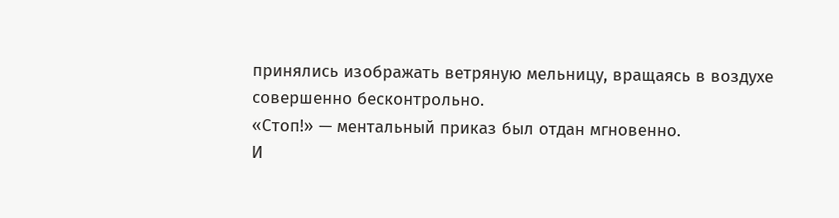принялись изображать ветряную мельницу, вращаясь в воздухе совершенно бесконтрольно.
«Стоп!» — ментальный приказ был отдан мгновенно.
И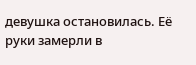девушка остановилась. Её руки замерли в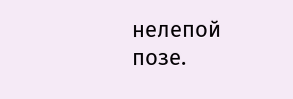нелепой позе.